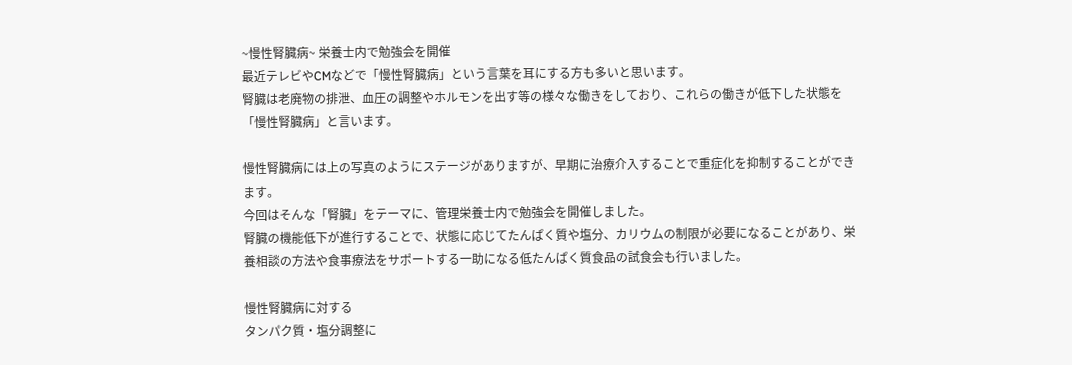~慢性腎臓病~ 栄養士内で勉強会を開催
最近テレビやCMなどで「慢性腎臓病」という言葉を耳にする方も多いと思います。
腎臓は老廃物の排泄、血圧の調整やホルモンを出す等の様々な働きをしており、これらの働きが低下した状態を「慢性腎臓病」と言います。

慢性腎臓病には上の写真のようにステージがありますが、早期に治療介入することで重症化を抑制することができます。
今回はそんな「腎臓」をテーマに、管理栄養士内で勉強会を開催しました。
腎臓の機能低下が進行することで、状態に応じてたんぱく質や塩分、カリウムの制限が必要になることがあり、栄養相談の方法や食事療法をサポートする一助になる低たんぱく質食品の試食会も行いました。

慢性腎臓病に対する
タンパク質・塩分調整に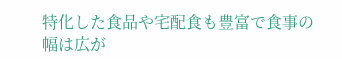特化した食品や宅配食も豊富で食事の幅は広が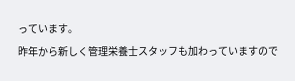っています。
昨年から新しく管理栄養士スタッフも加わっていますので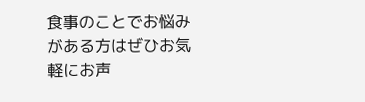食事のことでお悩みがある方はぜひお気軽にお声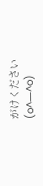がけください(o^―^o)